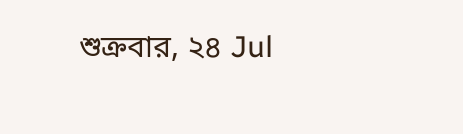শুক্রবার, ২৪ Jul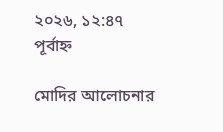২০২৬, ১২:৪৭ পূর্বাহ্ন

মোদির আলোচনার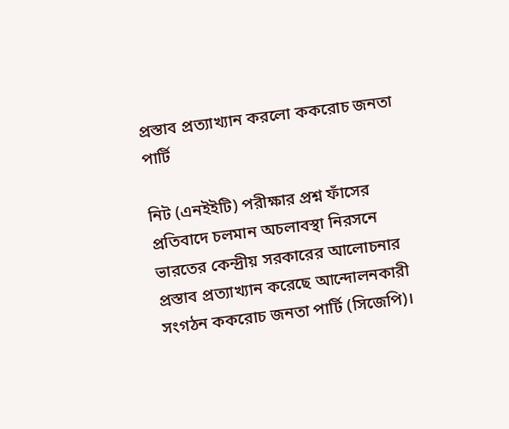প্রস্তাব প্রত্যাখ্যান করলো ককরোচ জনতা পার্টি

নিট (এনইইটি) পরীক্ষার প্রশ্ন ফাঁসের প্রতিবাদে চলমান অচলাবস্থা নিরসনে ভারতের কেন্দ্রীয় সরকারের আলোচনার প্রস্তাব প্রত্যাখ্যান করেছে আন্দোলনকারী সংগঠন ককরোচ জনতা পার্টি (সিজেপি)।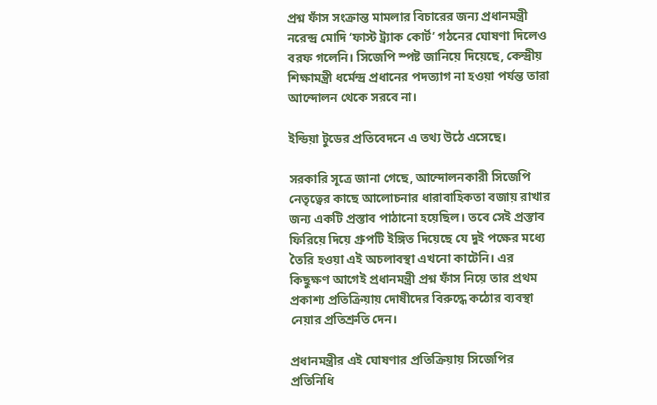প্রশ্ন ফাঁস সংক্রান্ত মামলার বিচারের জন্য প্রধানমন্ত্রী নরেন্দ্র মোদি ‘ফাস্ট ট্র্যাক কোর্ট’ গঠনের ঘোষণা দিলেও বরফ গলেনি। সিজেপি স্পষ্ট জানিয়ে দিয়েছে, কেন্দ্রীয় শিক্ষামন্ত্রী ধর্মেন্দ্র প্রধানের পদত্যাগ না হওয়া পর্যন্ত তারা আন্দোলন থেকে সরবে না।

ইন্ডিয়া টুডের প্রতিবেদনে এ তথ্য উঠে এসেছে।

সরকারি সূত্রে জানা গেছে, আন্দোলনকারী সিজেপি নেতৃত্বের কাছে আলোচনার ধারাবাহিকতা বজায় রাখার জন্য একটি প্রস্তাব পাঠানো হয়েছিল। তবে সেই প্রস্তাব ফিরিয়ে দিয়ে গ্রুপটি ইঙ্গিত দিয়েছে যে দুই পক্ষের মধ্যে তৈরি হওয়া এই অচলাবস্থা এখনো কাটেনি। এর কিছুক্ষণ আগেই প্রধানমন্ত্রী প্রশ্ন ফাঁস নিয়ে তার প্রথম প্রকাশ্য প্রতিক্রিয়ায় দোষীদের বিরুদ্ধে কঠোর ব্যবস্থা নেয়ার প্রতিশ্রুতি দেন।

প্রধানমন্ত্রীর এই ঘোষণার প্রতিক্রিয়ায় সিজেপির প্রতিনিধি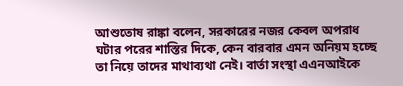আশুতোষ রাঙ্কা বলেন, সরকারের নজর কেবল অপরাধ ঘটার পরের শাস্তির দিকে, কেন বারবার এমন অনিয়ম হচ্ছে তা নিয়ে তাদের মাথাব্যথা নেই। বার্তা সংস্থা এএনআইকে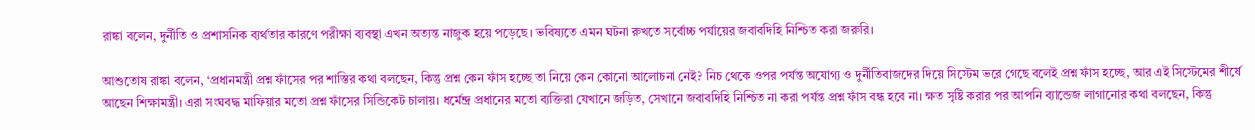রাঙ্কা বলেন, দুর্নীতি ও প্রশাসনিক ব্যর্থতার কারণে পরীক্ষা ব্যবস্থা এখন অত্যন্ত নাজুক হয়ে পড়েছে। ভবিষ্যতে এমন ঘটনা রুখতে সর্বোচ্চ পর্যায়ের জবাবদিহি নিশ্চিত করা জরুরি।

আশুতোষ রাঙ্কা বলেন, ‘প্রধানমন্ত্রী প্রশ্ন ফাঁসের পর শাস্তির কথা বলছেন, কিন্তু প্রশ্ন কেন ফাঁস হচ্ছে তা নিয়ে কেন কোনো আলোচনা নেই? নিচ থেকে ওপর পর্যন্ত অযোগ্য ও দুর্নীতিবাজদের দিয়ে সিস্টেম ভরে গেছে বলেই প্রশ্ন ফাঁস হচ্ছে, আর এই সিস্টেমের শীর্ষে আছেন শিক্ষামন্ত্রী। এরা সংঘবদ্ধ মাফিয়ার মতো প্রশ্ন ফাঁসের সিন্ডিকেট চালায়। ধর্মেন্দ্র প্রধানের মতো ব্যক্তিরা যেখানে জড়িত, সেখানে জবাবদিহি নিশ্চিত না করা পর্যন্ত প্রশ্ন ফাঁস বন্ধ হবে না। ক্ষত সৃষ্টি করার পর আপনি ব্যান্ডেজ লাগানোর কথা বলছেন, কিন্তু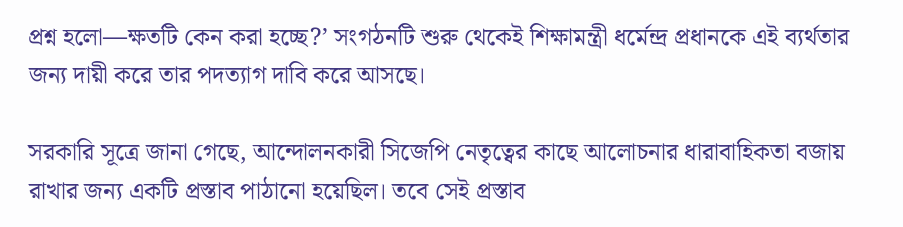প্রশ্ন হলো—ক্ষতটি কেন করা হচ্ছে?’ সংগঠনটি শুরু থেকেই শিক্ষামন্ত্রী ধর্মেন্দ্র প্রধানকে এই ব্যর্থতার জন্য দায়ী করে তার পদত্যাগ দাবি করে আসছে।

সরকারি সূত্রে জানা গেছে, আন্দোলনকারী সিজেপি নেতৃত্বের কাছে আলোচনার ধারাবাহিকতা বজায় রাখার জন্য একটি প্রস্তাব পাঠানো হয়েছিল। তবে সেই প্রস্তাব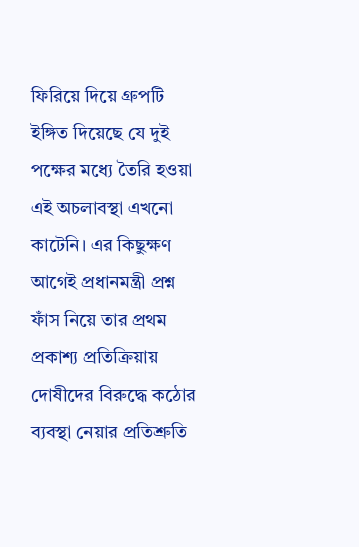ফিরিয়ে দিয়ে গ্রুপটি ইঙ্গিত দিয়েছে যে দুই পক্ষের মধ্যে তৈরি হওয়া এই অচলাবস্থা এখনো কাটেনি। এর কিছুক্ষণ আগেই প্রধানমন্ত্রী প্রশ্ন ফাঁস নিয়ে তার প্রথম প্রকাশ্য প্রতিক্রিয়ায় দোষীদের বিরুদ্ধে কঠোর ব্যবস্থা নেয়ার প্রতিশ্রুতি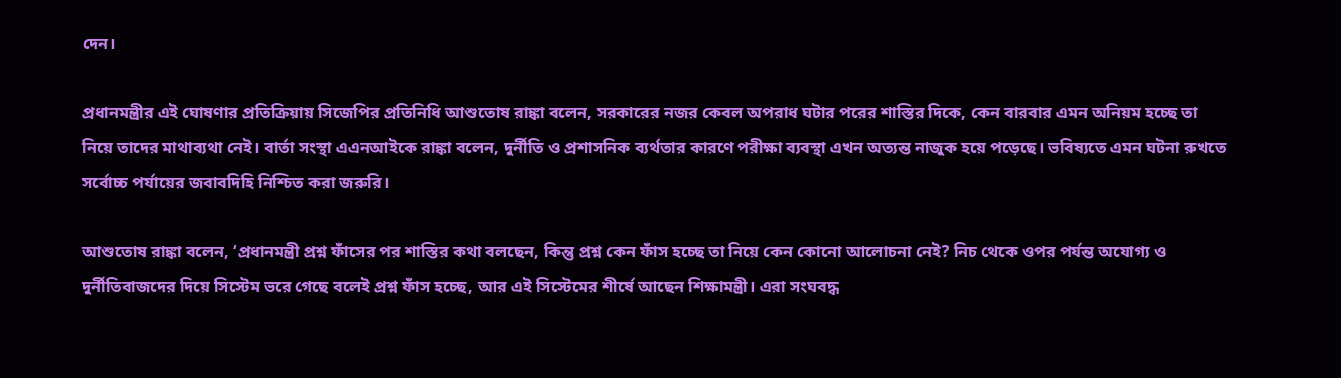দেন।

প্রধানমন্ত্রীর এই ঘোষণার প্রতিক্রিয়ায় সিজেপির প্রতিনিধি আশুতোষ রাঙ্কা বলেন, সরকারের নজর কেবল অপরাধ ঘটার পরের শাস্তির দিকে, কেন বারবার এমন অনিয়ম হচ্ছে তা নিয়ে তাদের মাথাব্যথা নেই। বার্তা সংস্থা এএনআইকে রাঙ্কা বলেন, দুর্নীতি ও প্রশাসনিক ব্যর্থতার কারণে পরীক্ষা ব্যবস্থা এখন অত্যন্ত নাজুক হয়ে পড়েছে। ভবিষ্যতে এমন ঘটনা রুখতে সর্বোচ্চ পর্যায়ের জবাবদিহি নিশ্চিত করা জরুরি।

আশুতোষ রাঙ্কা বলেন, ‘প্রধানমন্ত্রী প্রশ্ন ফাঁসের পর শাস্তির কথা বলছেন, কিন্তু প্রশ্ন কেন ফাঁস হচ্ছে তা নিয়ে কেন কোনো আলোচনা নেই? নিচ থেকে ওপর পর্যন্ত অযোগ্য ও দুর্নীতিবাজদের দিয়ে সিস্টেম ভরে গেছে বলেই প্রশ্ন ফাঁস হচ্ছে, আর এই সিস্টেমের শীর্ষে আছেন শিক্ষামন্ত্রী। এরা সংঘবদ্ধ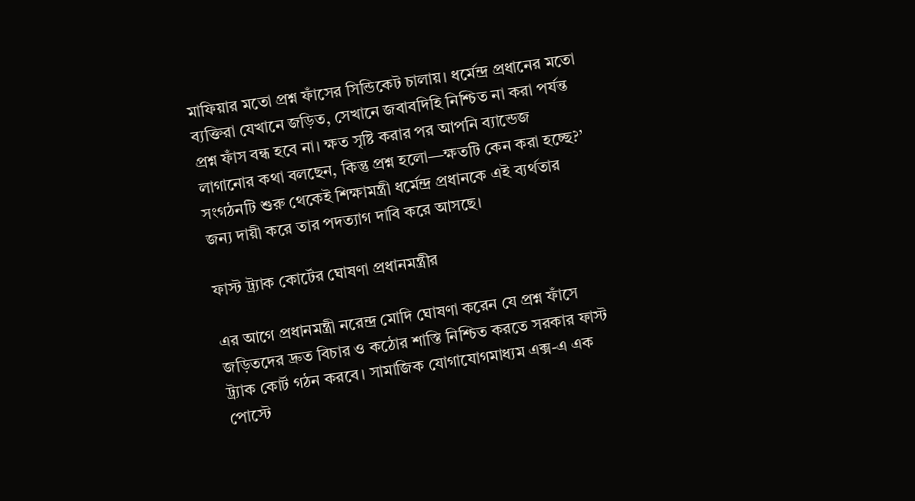মাফিয়ার মতো প্রশ্ন ফাঁসের সিন্ডিকেট চালায়। ধর্মেন্দ্র প্রধানের মতো ব্যক্তিরা যেখানে জড়িত, সেখানে জবাবদিহি নিশ্চিত না করা পর্যন্ত প্রশ্ন ফাঁস বন্ধ হবে না। ক্ষত সৃষ্টি করার পর আপনি ব্যান্ডেজ লাগানোর কথা বলছেন, কিন্তু প্রশ্ন হলো—ক্ষতটি কেন করা হচ্ছে?’ সংগঠনটি শুরু থেকেই শিক্ষামন্ত্রী ধর্মেন্দ্র প্রধানকে এই ব্যর্থতার জন্য দায়ী করে তার পদত্যাগ দাবি করে আসছে।

ফাস্ট ট্র্যাক কোর্টের ঘোষণা প্রধানমন্ত্রীর

এর আগে প্রধানমন্ত্রী নরেন্দ্র মোদি ঘোষণা করেন যে প্রশ্ন ফাঁসে জড়িতদের দ্রুত বিচার ও কঠোর শাস্তি নিশ্চিত করতে সরকার ফাস্ট ট্র্যাক কোর্ট গঠন করবে। সামাজিক যোগাযোগমাধ্যম এক্স-এ এক পোস্টে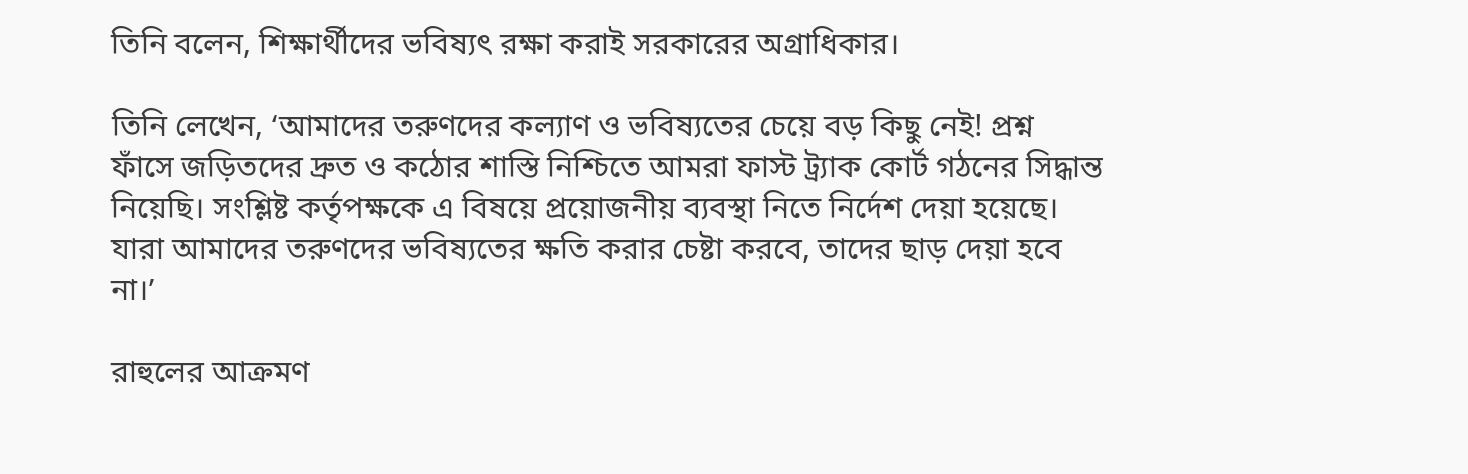তিনি বলেন, শিক্ষার্থীদের ভবিষ্যৎ রক্ষা করাই সরকারের অগ্রাধিকার।

তিনি লেখেন, ‘আমাদের তরুণদের কল্যাণ ও ভবিষ্যতের চেয়ে বড় কিছু নেই! প্রশ্ন ফাঁসে জড়িতদের দ্রুত ও কঠোর শাস্তি নিশ্চিতে আমরা ফাস্ট ট্র্যাক কোর্ট গঠনের সিদ্ধান্ত নিয়েছি। সংশ্লিষ্ট কর্তৃপক্ষকে এ বিষয়ে প্রয়োজনীয় ব্যবস্থা নিতে নির্দেশ দেয়া হয়েছে। যারা আমাদের তরুণদের ভবিষ্যতের ক্ষতি করার চেষ্টা করবে, তাদের ছাড় দেয়া হবে না।’

রাহুলের আক্রমণ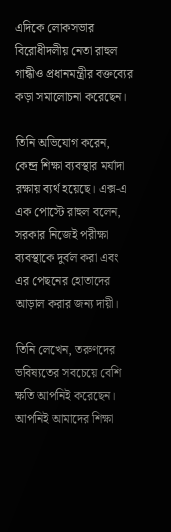এদিকে লোকসভার বিরোধীদলীয় নেতা রাহুল গান্ধীও প্রধানমন্ত্রীর বক্তব্যের কড়া সমালোচনা করেছেন।

তিনি অভিযোগ করেন, কেন্দ্র শিক্ষা ব্যবস্থার মর্যাদা রক্ষায় ব্যর্থ হয়েছে। এক্স-এ এক পোস্টে রাহুল বলেন, সরকার নিজেই পরীক্ষা ব্যবস্থাকে দুর্বল করা এবং এর পেছনের হোতাদের আড়াল করার জন্য দায়ী।

তিনি লেখেন, তরুণদের ভবিষ্যতের সবচেয়ে বেশি ক্ষতি আপনিই করেছেন। আপনিই আমাদের শিক্ষা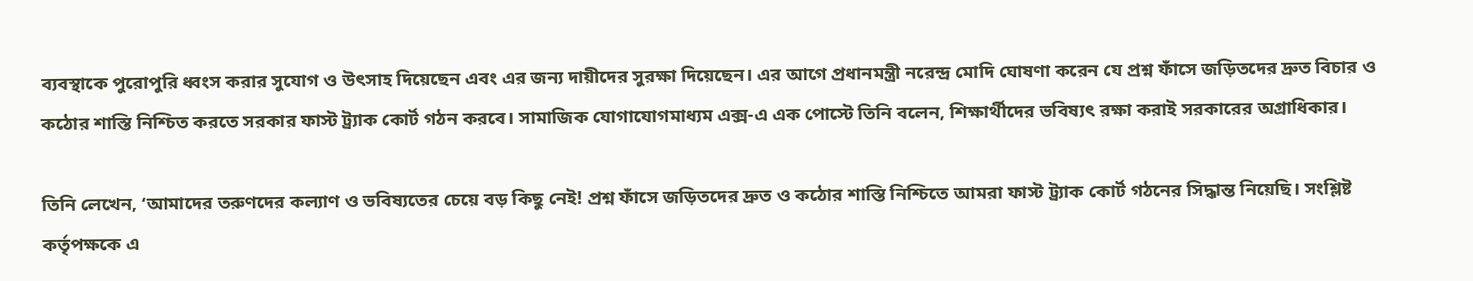ব্যবস্থাকে পুরোপুরি ধ্বংস করার সুযোগ ও উৎসাহ দিয়েছেন এবং এর জন্য দায়ীদের সুরক্ষা দিয়েছেন। এর আগে প্রধানমন্ত্রী নরেন্দ্র মোদি ঘোষণা করেন যে প্রশ্ন ফাঁসে জড়িতদের দ্রুত বিচার ও কঠোর শাস্তি নিশ্চিত করতে সরকার ফাস্ট ট্র্যাক কোর্ট গঠন করবে। সামাজিক যোগাযোগমাধ্যম এক্স-এ এক পোস্টে তিনি বলেন, শিক্ষার্থীদের ভবিষ্যৎ রক্ষা করাই সরকারের অগ্রাধিকার।

তিনি লেখেন, ‘আমাদের তরুণদের কল্যাণ ও ভবিষ্যতের চেয়ে বড় কিছু নেই! প্রশ্ন ফাঁসে জড়িতদের দ্রুত ও কঠোর শাস্তি নিশ্চিতে আমরা ফাস্ট ট্র্যাক কোর্ট গঠনের সিদ্ধান্ত নিয়েছি। সংশ্লিষ্ট কর্তৃপক্ষকে এ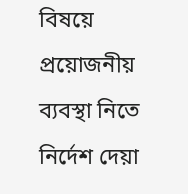বিষয়ে প্রয়োজনীয় ব্যবস্থা নিতে নির্দেশ দেয়া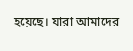হয়েছে। যারা আমাদের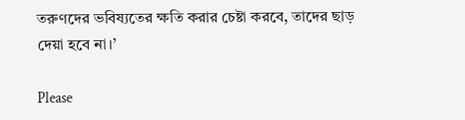তরুণদের ভবিষ্যতের ক্ষতি করার চেষ্টা করবে, তাদের ছাড় দেয়া হবে না।’

Please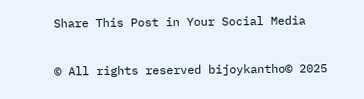Share This Post in Your Social Media

© All rights reserved bijoykantho© 2025